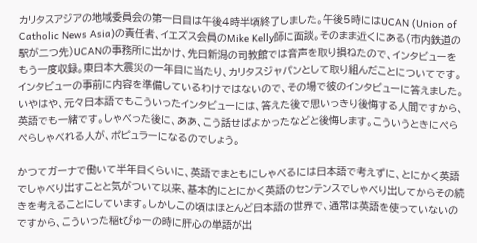カリタスアジアの地域委員会の第一日目は午後4時半頃終了しました。午後5時にはUCAN (Union of Catholic News Asia)の責任者、イエズス会員のMike Kelly師に面談。そのまま近くにある(市内鉄道の駅が二つ先)UCANの事務所に出かけ、先日新潟の司教館では音声を取り損ねたので、インタビューをもう一度収録。東日本大震災の一年目に当たり、カリタスジャパンとして取り組んだことについてです。
インタビューの事前に内容を準備しているわけではないので、その場で彼のインタビューに答えました。いやはや、元々日本語でもこういったインタビューには、答えた後で思いっきり後悔する人間ですから、英語でも一緒です。しゃべった後に、ああ、こう話せばよかったなどと後悔します。こういうときにぺらぺらしゃべれる人が、ポピュラーになるのでしょう。

かつてガーナで働いて半年目くらいに、英語でまともにしゃべるには日本語で考えずに、とにかく英語でしゃべり出すことと気がついて以来、基本的にとにかく英語のセンテンスでしゃべり出してからその続きを考えることにしています。しかしこの頃はほとんど日本語の世界で、通常は英語を使っていないのですから、こういった稲tびゅーの時に肝心の単語が出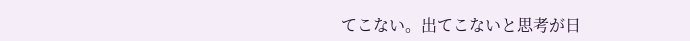てこない。出てこないと思考が日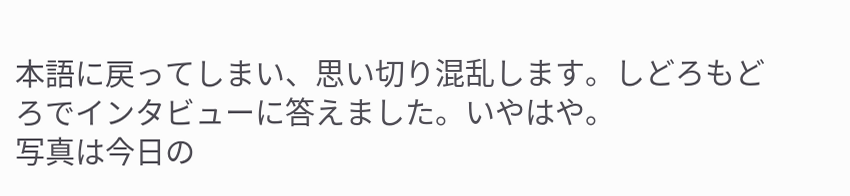本語に戻ってしまい、思い切り混乱します。しどろもどろでインタビューに答えました。いやはや。
写真は今日の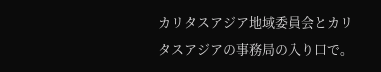カリタスアジア地域委員会とカリタスアジアの事務局の入り口で。